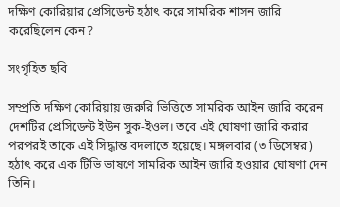দক্ষিণ কোরিয়ার প্রেসিডেন্ট হঠাৎ করে সামরিক শাসন জারি করেছিলেন কেন?

সংগৃহিত ছবি

সম্প্রতি দক্ষিণ কোরিয়ায় জরুরি ভিত্তিতে সামরিক আইন জারি করেন দেশটির প্রেসিডেন্ট ইউন সুক-ইওল। তবে এই ঘোষণা জারি করার পরপরই তাকে এই সিদ্ধান্ত বদলাতে হয়েছে। মঙ্গলবার (৩ ডিসেম্বর) হঠাৎ করে এক টিভি ভাষণে সামরিক আইন জারি হওয়ার ঘোষণা দেন তিনি।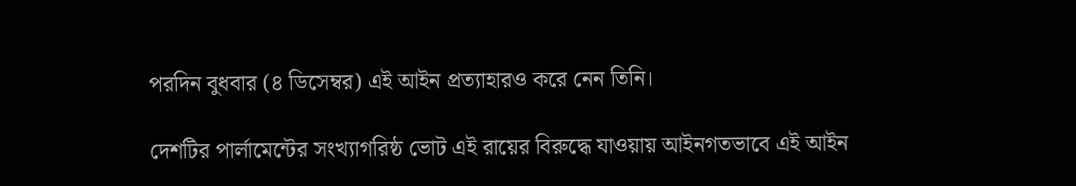পরদিন বুধবার (৪ ডিসেম্বর) এই আইন প্রত্যাহারও করে নেন তিনি।

দেশটির পার্লামেন্টের সংখ্যাগরিষ্ঠ ভোট এই রায়ের বিরুদ্ধে যাওয়ায় আইনগতভাবে এই আইন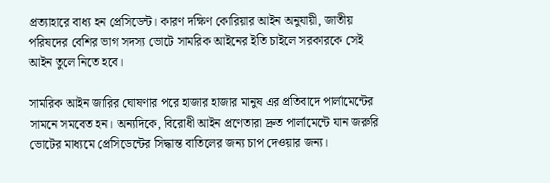প্রত্যাহারে বাধ্য হন প্রেসিডেন্ট। কারণ দক্ষিণ কোরিয়ার আইন অনুযায়ী, জাতীয় পরিষদের বেশির ভাগ সদস্য ভোটে সামরিক আইনের ইতি চাইলে সরকারকে সেই আইন তুলে নিতে হবে।

সামরিক আইন জারির ঘোষণার পরে হাজার হাজার মানুষ এর প্রতিবাদে পার্লামেন্টের সামনে সমবেত হন। অন্যদিকে, বিরোধী আইন প্রণেতারা দ্রুত পার্লামেন্টে যান জরুরি ভোটের মাধ্যমে প্রেসিডেন্টের সিদ্ধান্ত বাতিলের জন্য চাপ দেওয়ার জন্য।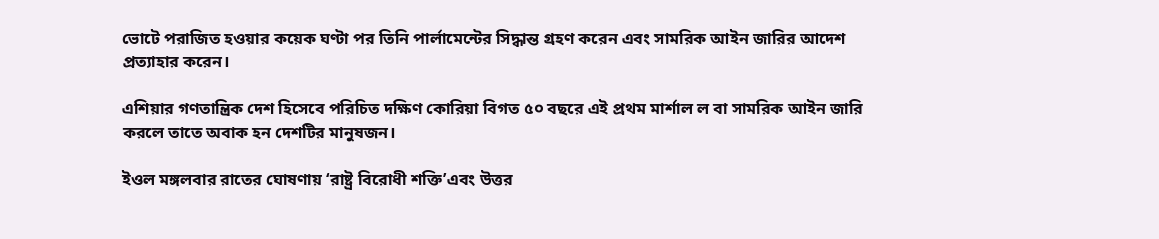ভোটে পরাজিত হওয়ার কয়েক ঘণ্টা পর তিনি পার্লামেন্টের সিদ্ধান্ত গ্রহণ করেন এবং সামরিক আইন জারির আদেশ প্রত্যাহার করেন।

এশিয়ার গণতান্ত্রিক দেশ হিসেবে পরিচিত দক্ষিণ কোরিয়া বিগত ৫০ বছরে এই প্রথম মার্শাল ল বা সামরিক আইন জারি করলে তাতে অবাক হন দেশটির মানুষজন।

ইওল মঙ্গলবার রাতের ঘোষণায় ‘রাষ্ট্র বিরোধী শক্তি’এবং উত্তর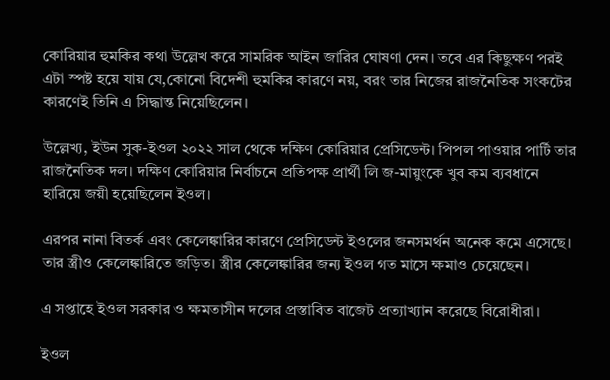কোরিয়ার হুমকির কথা উল্লেখ করে সামরিক আইন জারির ঘোষণা দেন। তবে এর কিছুক্ষণ পরই এটা স্পষ্ট হয়ে যায় যে,কোনো বিদেশী হুমকির কারণে নয়, বরং তার নিজের রাজনৈতিক সংকটের কারণেই তিনি এ সিদ্ধান্ত নিয়েছিলেন।

উল্লেখ্য, ইউন সুক-ইওল ২০২২ সাল থেকে দক্ষিণ কোরিয়ার প্রেসিডেন্ট। পিপল পাওয়ার পার্টি তার রাজনৈতিক দল। দক্ষিণ কোরিয়ার নির্বাচনে প্রতিপক্ষ প্রার্থী লি জ-মায়ুংকে খুব কম ব্যবধানে হারিয়ে জয়ী হয়েছিলেন ইওল।

এরপর নানা বিতর্ক এবং কেলেঙ্কারির কারণে প্রেসিডেন্ট ইওলের জনসমর্থন অনেক কমে এসেছে। তার স্ত্রীও কেলেঙ্কারিতে জড়িত। স্ত্রীর কেলেঙ্কারির জন্য ইওল গত মাসে ক্ষমাও চেয়েছেন।

এ সপ্তাহে ইওল সরকার ও ক্ষমতাসীন দলের প্রস্তাবিত বাজেট প্রত্যাখ্যান করেছে বিরোধীরা।

ইওল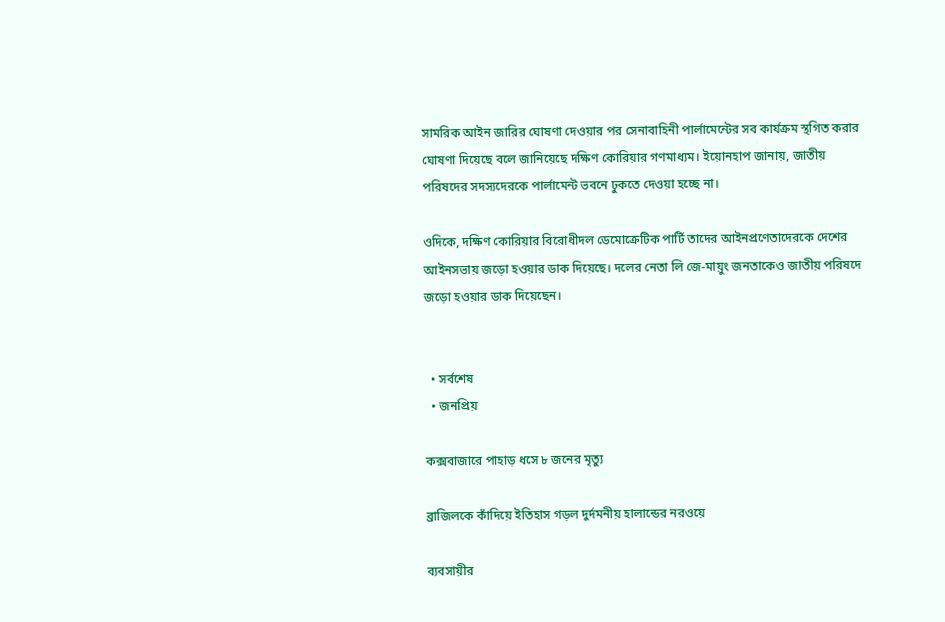সামরিক আইন জারির ঘোষণা দেওয়ার পর সেনাবাহিনী পার্লামেন্টের সব কার্যক্রম স্থগিত করার ঘোষণা দিয়েছে বলে জানিয়েছে দক্ষিণ কোরিয়ার গণমাধ্যম। ইয়োনহাপ জানায়, জাতীয় পরিষদের সদস্যদেরকে পার্লামেন্ট ভবনে ঢুকতে দেওয়া হচ্ছে না।

ওদিকে, দক্ষিণ কোরিয়ার বিরোধীদল ডেমোক্রেটিক পার্টি তাদের আইনপ্রণেতাদেরকে দেশের আইনসভায় জড়ো হওয়ার ডাক দিয়েছে। দলের নেতা লি জে-মায়ুং জনতাকেও জাতীয় পরিষদে জড়ো হওয়ার ডাক দিয়েছেন।


  • সর্বশেষ
  • জনপ্রিয়

কক্সবাজারে পাহাড় ধসে ৮ জনের মৃত্যু

ব্রাজিলকে কাঁদিয়ে ইতিহাস গড়ল দুর্দমনীয় হালান্ডের নরওয়ে

ব্যবসায়ীর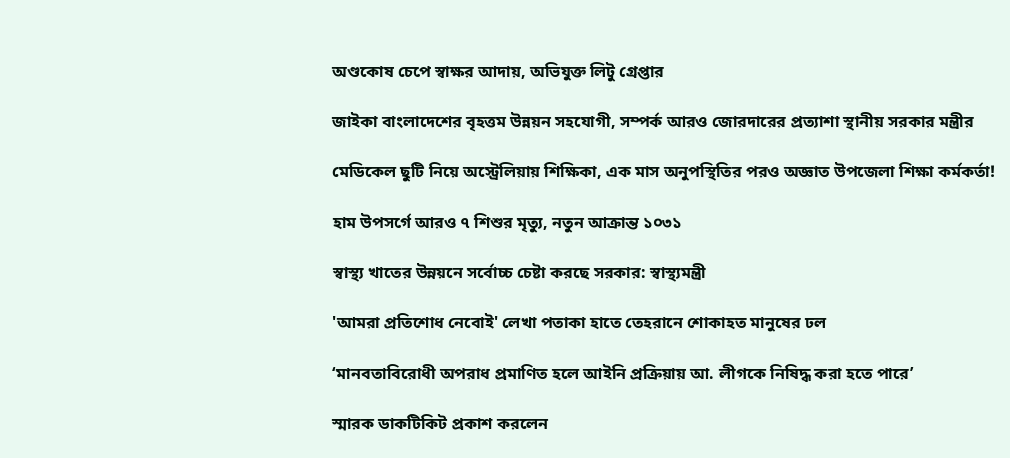অণ্ডকোষ চেপে স্বাক্ষর আদায়, অভিযুক্ত লিটু গ্রেপ্তার

জাইকা বাংলাদেশের বৃহত্তম উন্নয়ন সহযোগী, সম্পর্ক আরও জোরদারের প্রত্যাশা স্থানীয় সরকার মন্ত্রীর

মেডিকেল ছুটি নিয়ে অস্ট্রেলিয়ায় শিক্ষিকা, এক মাস অনুপস্থিতির পরও অজ্ঞাত উপজেলা শিক্ষা কর্মকর্তা!

হাম উপসর্গে আরও ৭ শিশুর মৃত্যু, নতুন আক্রান্ত ১০৩১

স্বাস্থ্য খাতের উন্নয়নে সর্বোচ্চ চেষ্টা করছে সরকার: স্বাস্থ্যমন্ত্রী

'আমরা প্রতিশোধ নেবোই' লেখা পতাকা হাতে তেহরানে শোকাহত মানুষের ঢল

‘মানবতাবিরোধী অপরাধ প্রমাণিত হলে আইনি প্রক্রিয়ায় আ. লীগকে নিষিদ্ধ করা হতে পারে’

স্মারক ডাকটিকিট প্রকাশ করলেন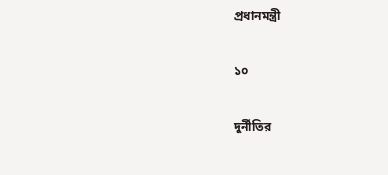প্রধানমন্ত্রী

১০

দুর্নীতির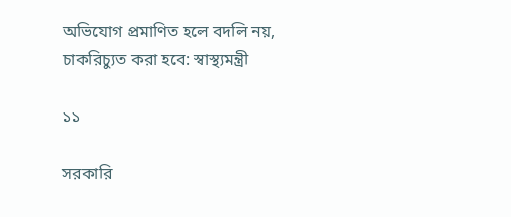অভিযোগ প্রমাণিত হলে বদলি নয়, চাকরিচ্যুত করা হবে: স্বাস্থ্যমন্ত্রী

১১

সরকারি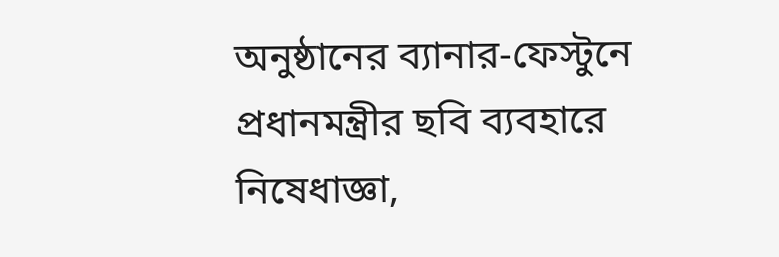অনুষ্ঠানের ব্যানার-ফেস্টুনে প্রধানমন্ত্রীর ছবি ব্যবহারে নিষেধাজ্ঞা,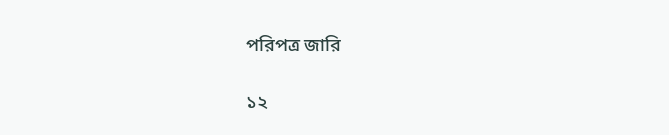পরিপত্র জারি

১২